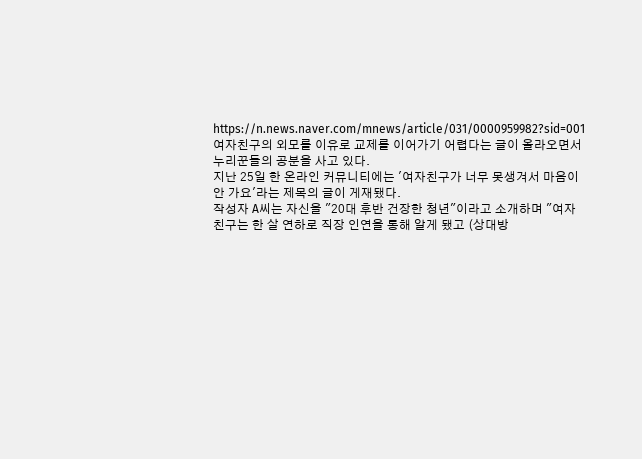https://n.news.naver.com/mnews/article/031/0000959982?sid=001
여자친구의 외모를 이유로 교제를 이어가기 어렵다는 글이 올라오면서 누리꾼들의 공분을 사고 있다.
지난 25일 한 온라인 커뮤니티에는 '여자친구가 너무 못생겨서 마음이 안 가요'라는 제목의 글이 게재됐다.
작성자 A씨는 자신을 "20대 후반 건장한 청년"이라고 소개하며 "여자친구는 한 살 연하로 직장 인연을 통해 알게 됐고 (상대방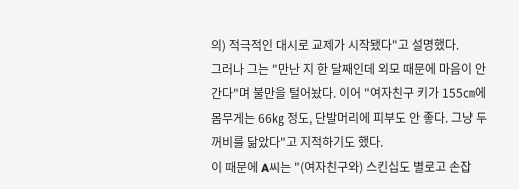의) 적극적인 대시로 교제가 시작됐다"고 설명했다.
그러나 그는 "만난 지 한 달째인데 외모 때문에 마음이 안 간다"며 불만을 털어놨다. 이어 "여자친구 키가 155㎝에 몸무게는 66㎏ 정도, 단발머리에 피부도 안 좋다. 그냥 두꺼비를 닮았다"고 지적하기도 했다.
이 때문에 A씨는 "(여자친구와) 스킨십도 별로고 손잡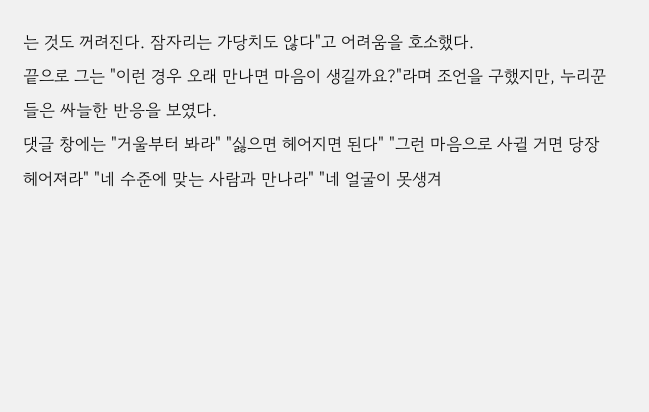는 것도 꺼려진다. 잠자리는 가당치도 않다"고 어려움을 호소했다.
끝으로 그는 "이런 경우 오래 만나면 마음이 생길까요?"라며 조언을 구했지만, 누리꾼들은 싸늘한 반응을 보였다.
댓글 창에는 "거울부터 봐라" "싫으면 헤어지면 된다" "그런 마음으로 사귈 거면 당장 헤어져라" "네 수준에 맞는 사람과 만나라" "네 얼굴이 못생겨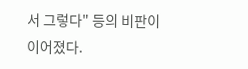서 그렇다" 등의 비판이 이어졌다.